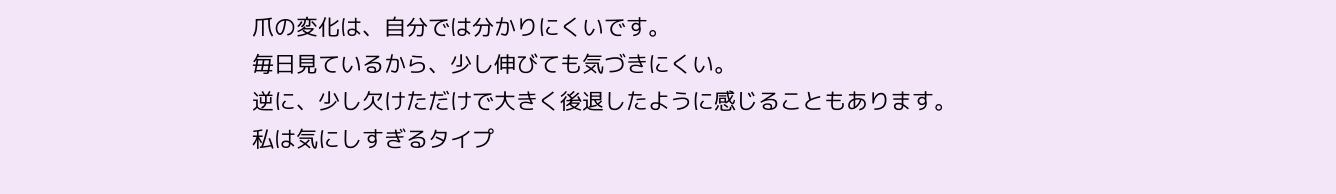爪の変化は、自分では分かりにくいです。
毎日見ているから、少し伸びても気づきにくい。
逆に、少し欠けただけで大きく後退したように感じることもあります。
私は気にしすぎるタイプ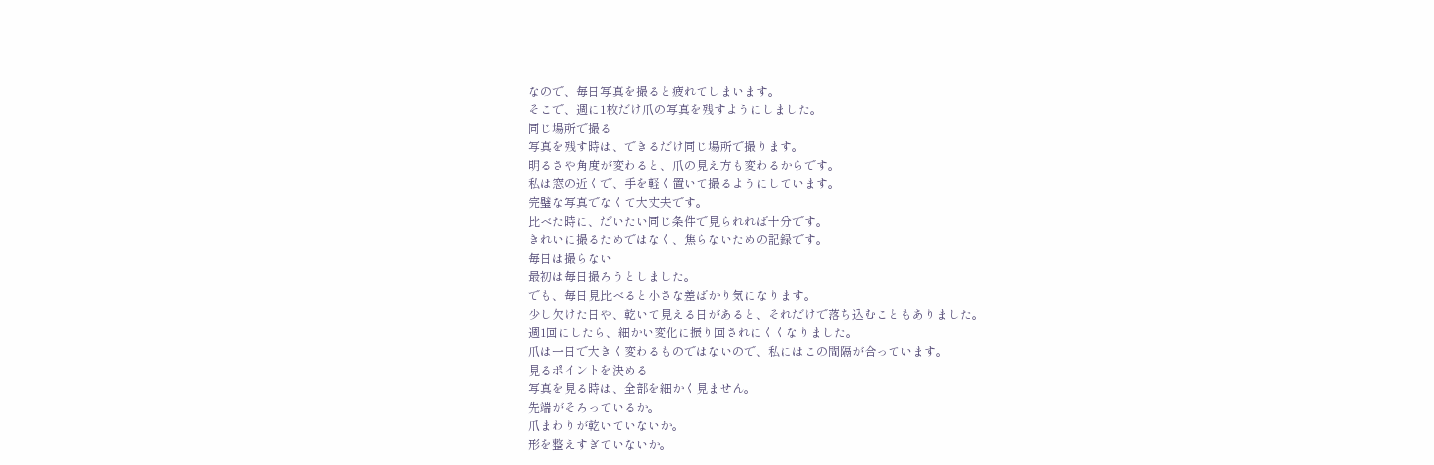なので、毎日写真を撮ると疲れてしまいます。
そこで、週に1枚だけ爪の写真を残すようにしました。
同じ場所で撮る
写真を残す時は、できるだけ同じ場所で撮ります。
明るさや角度が変わると、爪の見え方も変わるからです。
私は窓の近くで、手を軽く置いて撮るようにしています。
完璧な写真でなくて大丈夫です。
比べた時に、だいたい同じ条件で見られれば十分です。
きれいに撮るためではなく、焦らないための記録です。
毎日は撮らない
最初は毎日撮ろうとしました。
でも、毎日見比べると小さな差ばかり気になります。
少し欠けた日や、乾いて見える日があると、それだけで落ち込むこともありました。
週1回にしたら、細かい変化に振り回されにくくなりました。
爪は一日で大きく変わるものではないので、私にはこの間隔が合っています。
見るポイントを決める
写真を見る時は、全部を細かく見ません。
先端がそろっているか。
爪まわりが乾いていないか。
形を整えすぎていないか。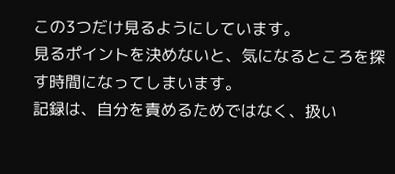この3つだけ見るようにしています。
見るポイントを決めないと、気になるところを探す時間になってしまいます。
記録は、自分を責めるためではなく、扱い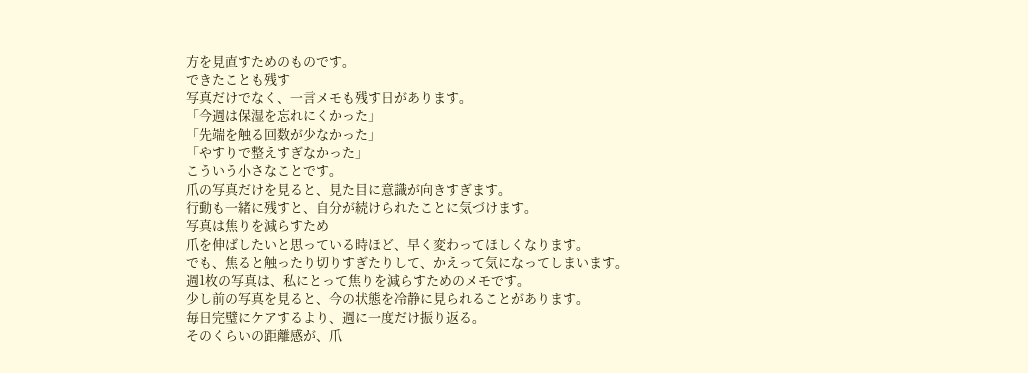方を見直すためのものです。
できたことも残す
写真だけでなく、一言メモも残す日があります。
「今週は保湿を忘れにくかった」
「先端を触る回数が少なかった」
「やすりで整えすぎなかった」
こういう小さなことです。
爪の写真だけを見ると、見た目に意識が向きすぎます。
行動も一緒に残すと、自分が続けられたことに気づけます。
写真は焦りを減らすため
爪を伸ばしたいと思っている時ほど、早く変わってほしくなります。
でも、焦ると触ったり切りすぎたりして、かえって気になってしまいます。
週1枚の写真は、私にとって焦りを減らすためのメモです。
少し前の写真を見ると、今の状態を冷静に見られることがあります。
毎日完璧にケアするより、週に一度だけ振り返る。
そのくらいの距離感が、爪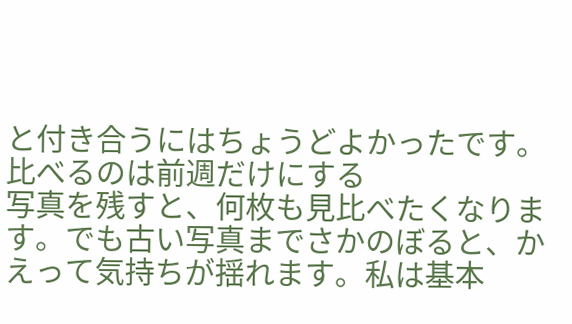と付き合うにはちょうどよかったです。
比べるのは前週だけにする
写真を残すと、何枚も見比べたくなります。でも古い写真までさかのぼると、かえって気持ちが揺れます。私は基本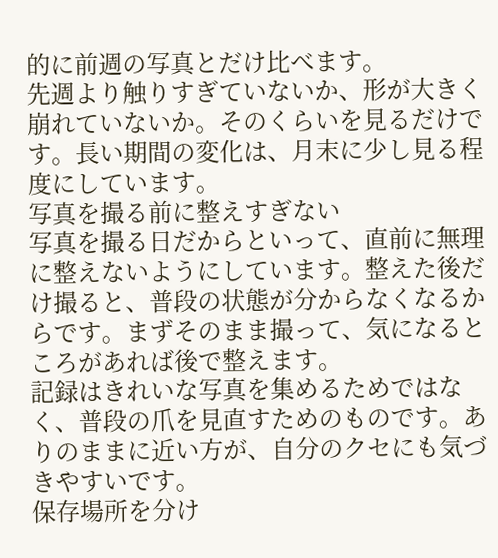的に前週の写真とだけ比べます。
先週より触りすぎていないか、形が大きく崩れていないか。そのくらいを見るだけです。長い期間の変化は、月末に少し見る程度にしています。
写真を撮る前に整えすぎない
写真を撮る日だからといって、直前に無理に整えないようにしています。整えた後だけ撮ると、普段の状態が分からなくなるからです。まずそのまま撮って、気になるところがあれば後で整えます。
記録はきれいな写真を集めるためではなく、普段の爪を見直すためのものです。ありのままに近い方が、自分のクセにも気づきやすいです。
保存場所を分け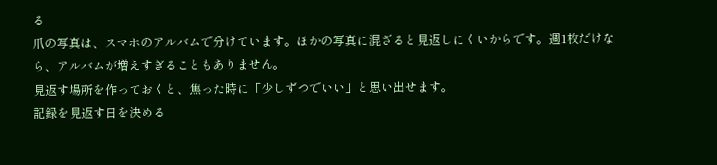る
爪の写真は、スマホのアルバムで分けています。ほかの写真に混ざると見返しにくいからです。週1枚だけなら、アルバムが増えすぎることもありません。
見返す場所を作っておくと、焦った時に「少しずつでいい」と思い出せます。
記録を見返す日を決める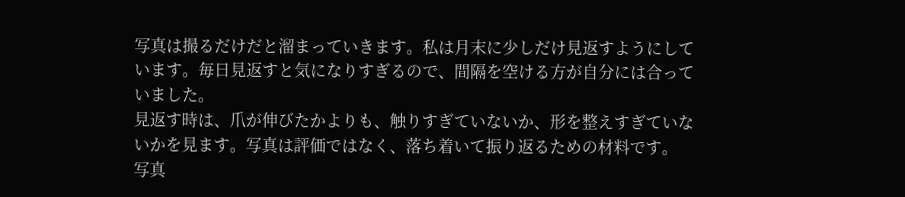写真は撮るだけだと溜まっていきます。私は月末に少しだけ見返すようにしています。毎日見返すと気になりすぎるので、間隔を空ける方が自分には合っていました。
見返す時は、爪が伸びたかよりも、触りすぎていないか、形を整えすぎていないかを見ます。写真は評価ではなく、落ち着いて振り返るための材料です。
写真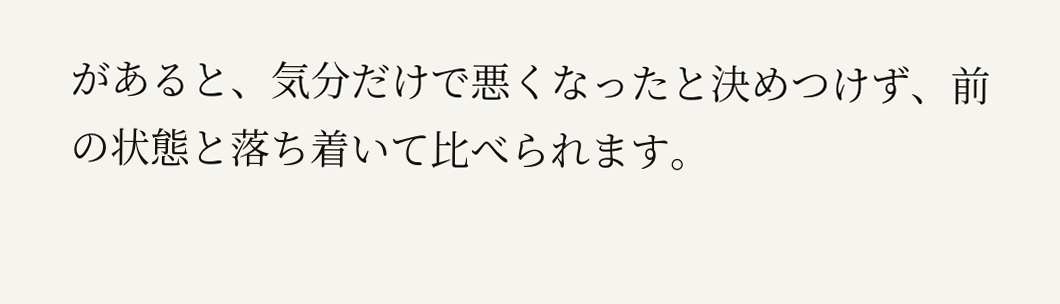があると、気分だけで悪くなったと決めつけず、前の状態と落ち着いて比べられます。